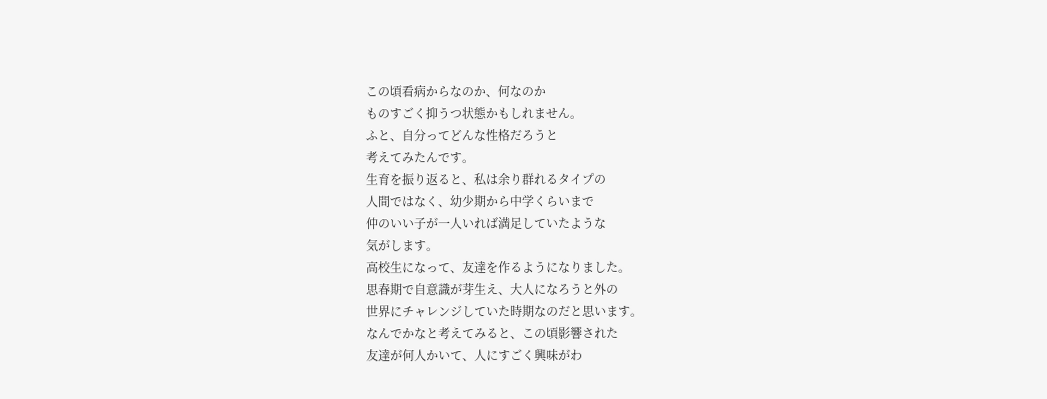この頃看病からなのか、何なのか
ものすごく抑うつ状態かもしれません。
ふと、自分ってどんな性格だろうと
考えてみたんです。
生育を振り返ると、私は余り群れるタイプの
人間ではなく、幼少期から中学くらいまで
仲のいい子が一人いれば満足していたような
気がします。
高校生になって、友達を作るようになりました。
思春期で自意識が芽生え、大人になろうと外の
世界にチャレンジしていた時期なのだと思います。
なんでかなと考えてみると、この頃影響された
友達が何人かいて、人にすごく興味がわ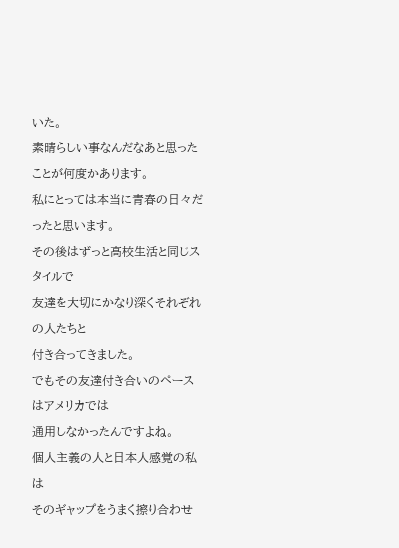いた。
素晴らしい事なんだなあと思ったことが何度かあります。
私にとっては本当に青春の日々だったと思います。
その後はずっと高校生活と同じスタイルで
友達を大切にかなり深くそれぞれの人たちと
付き合ってきました。
でもその友達付き合いのペースはアメリカでは
通用しなかったんですよね。
個人主義の人と日本人感覚の私は
そのギャップをうまく擦り合わせ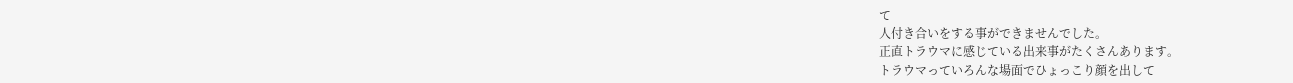て
人付き合いをする事ができませんでした。
正直トラウマに感じている出来事がたくさんあります。
トラウマっていろんな場面でひょっこり顔を出して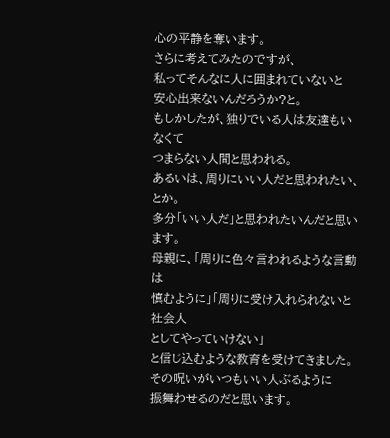心の平静を奪います。
さらに考えてみたのですが、
私ってそんなに人に囲まれていないと
安心出来ないんだろうか?と。
もしかしたが、独りでいる人は友達もいなくて
つまらない人間と思われる。
あるいは、周りにいい人だと思われたい、とか。
多分「いい人だ」と思われたいんだと思います。
母親に、「周りに色々言われるような言動は
慎むように」「周りに受け入れられないと社会人
としてやっていけない」
と信じ込むような教育を受けてきました。
その呪いがいつもいい人ぶるように
振舞わせるのだと思います。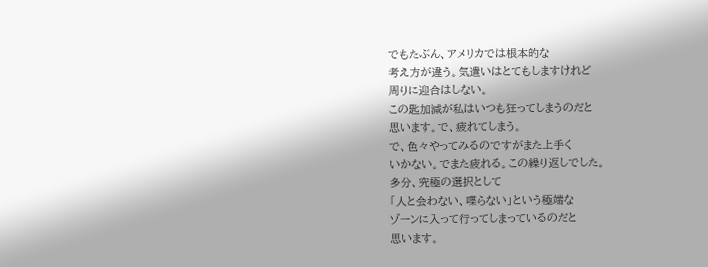でもたぶん、アメリカでは根本的な
考え方が違う。気遣いはとてもしますけれど
周りに迎合はしない。
この匙加減が私はいつも狂ってしまうのだと
思います。で、疲れてしまう。
で、色々やってみるのですがまた上手く
いかない。でまた疲れる。この繰り返しでした。
多分、究極の選択として
「人と会わない、喋らない」という極端な
ゾーンに入って行ってしまっているのだと
思います。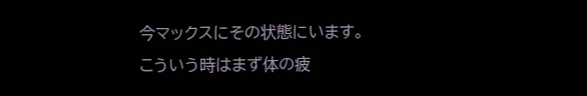今マックスにその状態にいます。
こういう時はまず体の疲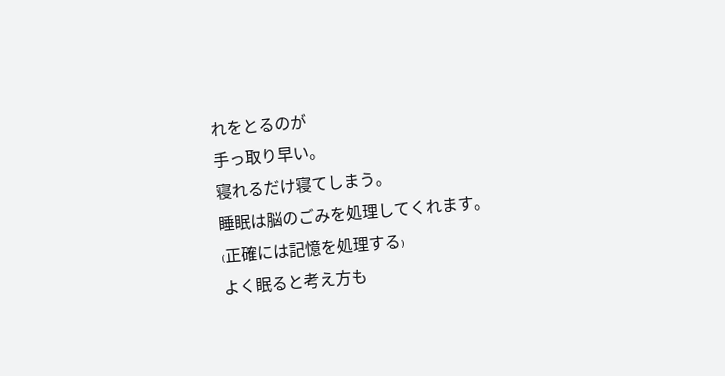れをとるのが
手っ取り早い。
寝れるだけ寝てしまう。
睡眠は脳のごみを処理してくれます。
₍正確には記憶を処理する₎
よく眠ると考え方も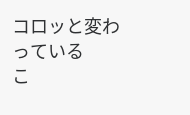コロッと変わっている
こ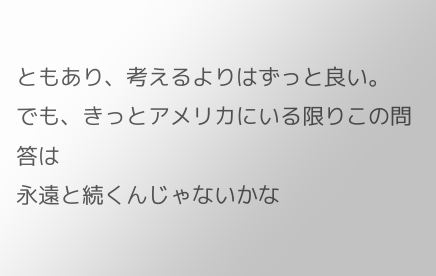ともあり、考えるよりはずっと良い。
でも、きっとアメリカにいる限りこの問答は
永遠と続くんじゃないかな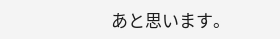あと思います。